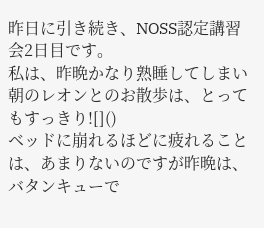昨日に引き続き、NOSS認定講習会2日目です。
私は、昨晩かなり熟睡してしまい
朝のレオンとのお散歩は、とってもすっきり![]()
ベッドに崩れるほどに疲れることは、あまりないのですが昨晩は、バタンキューで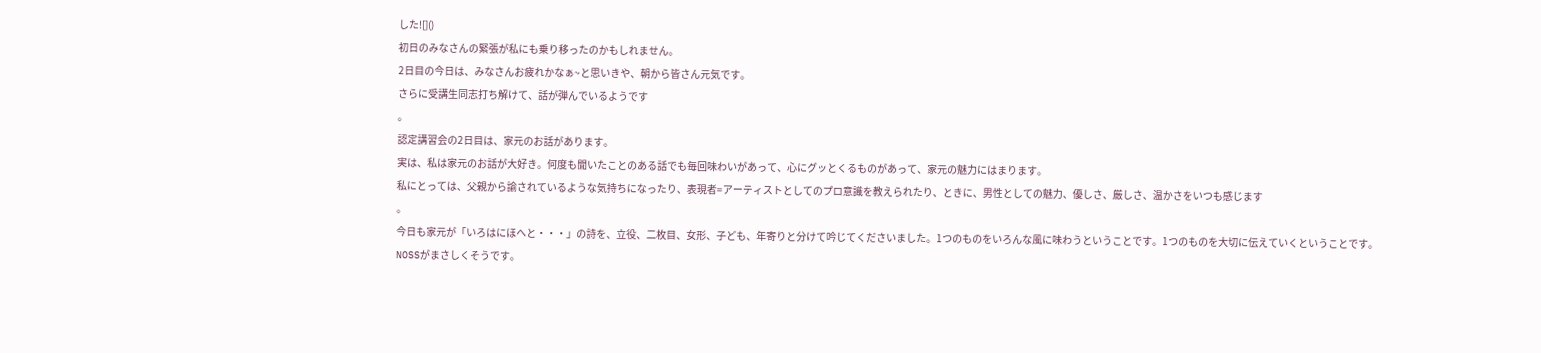した![]()
初日のみなさんの緊張が私にも乗り移ったのかもしれません。
2日目の今日は、みなさんお疲れかなぁ~と思いきや、朝から皆さん元気です。
さらに受講生同志打ち解けて、話が弾んでいるようです
。
認定講習会の2日目は、家元のお話があります。
実は、私は家元のお話が大好き。何度も聞いたことのある話でも毎回味わいがあって、心にグッとくるものがあって、家元の魅力にはまります。
私にとっては、父親から諭されているような気持ちになったり、表現者=アーティストとしてのプロ意識を教えられたり、ときに、男性としての魅力、優しさ、厳しさ、温かさをいつも感じます
。
今日も家元が「いろはにほへと・・・」の詩を、立役、二枚目、女形、子ども、年寄りと分けて吟じてくださいました。1つのものをいろんな風に味わうということです。1つのものを大切に伝えていくということです。
NOSSがまさしくそうです。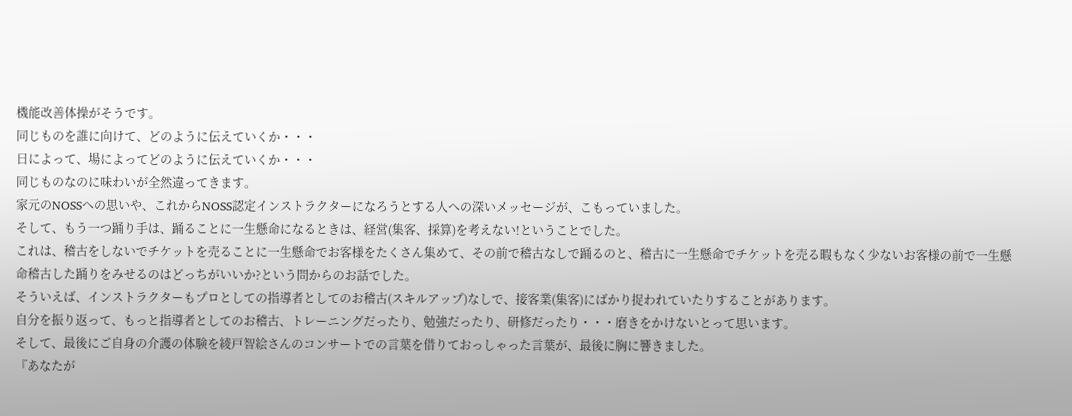機能改善体操がそうです。
同じものを誰に向けて、どのように伝えていくか・・・
日によって、場によってどのように伝えていくか・・・
同じものなのに味わいが全然違ってきます。
家元のNOSSへの思いや、これからNOSS認定インストラクターになろうとする人への深いメッセージが、こもっていました。
そして、もう一つ踊り手は、踊ることに一生懸命になるときは、経営(集客、採算)を考えない!ということでした。
これは、稽古をしないでチケットを売ることに一生懸命でお客様をたくさん集めて、その前で稽古なしで踊るのと、稽古に一生懸命でチケットを売る暇もなく少ないお客様の前で一生懸命稽古した踊りをみせるのはどっちがいいか?という問からのお話でした。
そういえば、インストラクターもプロとしての指導者としてのお稽古(スキルアップ)なしで、接客業(集客)にばかり捉われていたりすることがあります。
自分を振り返って、もっと指導者としてのお稽古、トレーニングだったり、勉強だったり、研修だったり・・・磨きをかけないとって思います。
そして、最後にご自身の介護の体験を綾戸智絵さんのコンサートでの言葉を借りておっしゃった言葉が、最後に胸に響きました。
『あなたが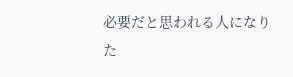必要だと思われる人になりた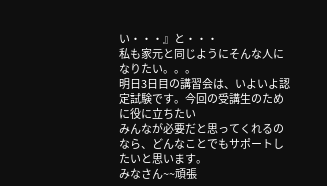い・・・』と・・・
私も家元と同じようにそんな人になりたい。。。
明日3日目の講習会は、いよいよ認定試験です。今回の受講生のために役に立ちたい
みんなが必要だと思ってくれるのなら、どんなことでもサポートしたいと思います。
みなさん~~頑張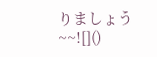りましょう~~![]()